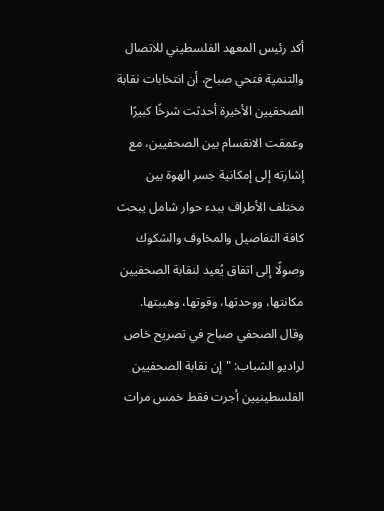أكد رئيس المعهد الفلسطيني للاتصال والتنمية فتحي صباح، أن انتخابات نقابة الصحفيين الأخيرة أحدثت شرخًا كبيرًا وعمقت الانقسام بين الصحفيين، مع إشارته إلى إمكانية جسر الهوة بين مختلف الأطراف ببدء حوار شامل يبحث كافة التفاصيل والمخاوف والشكوك وصولًا إلى اتفاق يُعيد لنقابة الصحفيين مكانتها، ووحدتها، وقوتها، وهيبتها.
وقال الصحفي صباح في تصريح خاص لراديو الشباب: "إن نقابة الصحفيين الفلسطينيين أجرت فقط خمس مرات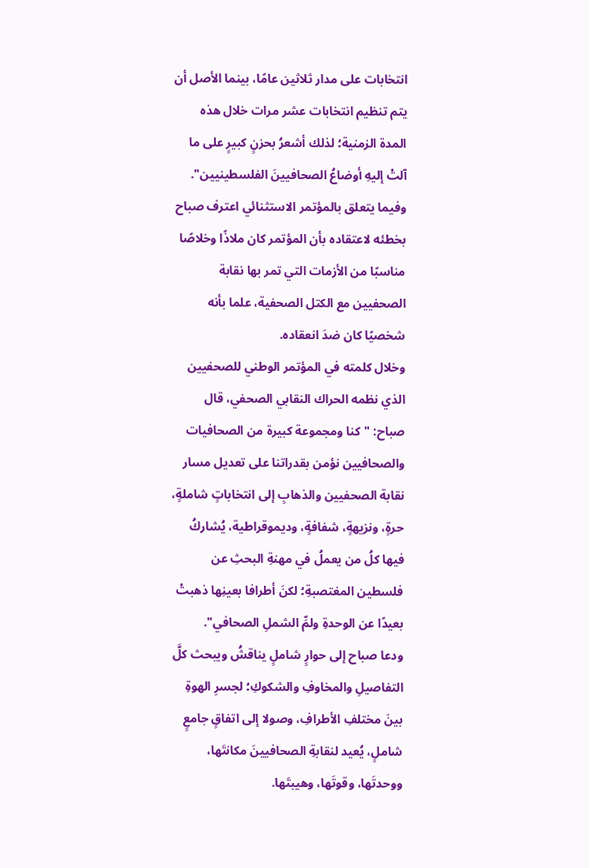انتخابات على مدار ثلاثين عامًا، بينما الأصل أن يتم تنظيم انتخابات عشر مرات خلال هذه المدة الزمنية؛ لذلك أشعرُ بحزنٍ كبيرٍ على ما آلتْ إليهِ أوضاعُ الصحافيينَ الفلسطينيين".
وفيما يتعلق بالمؤتمر الاستثنائي اعترف صباح بخطئه لاعتقاده بأن المؤتمر كان ملاذًا وخلاصًا مناسبًا من الأزمات التي تمر بها نقابة الصحفيين مع الكتل الصحفية، علما بأنه شخصيًا كان ضدَ انعقاده.
وخلال كلمته في المؤتمر الوطني للصحفيين الذي نظمه الحراك النقابي الصحفي، قال صباح: "كنا ومجموعة كبيرة من الصحافيات والصحافيين نؤمن بقدراتنا على تعديل مسار نقابة الصحفيين والذهابِ إلى انتخاباتٍ شاملةٍ، حرةٍ، ونزيهةٍ، شفافةٍ، وديموقراطية، يُشاركُ فيها كلُ من يعملُ في مهنةِ البحثِ عن فلسطين المغتصبةِ؛ لكنَ أطرافا بعينِها ذهبتْ بعيدًا عن الوحدةِ ولمِّ الشملِ الصحافي".
ودعا صباح إلى حوارٍ شاملٍ يناقشُ ويبحث كلَّ التفاصيلِ والمخاوفِ والشكوكِ؛ لجسرِ الهوةِ بينَ مختلفِ الأطرافِ، وصولا إلى اتفاقٍ جامعٍ شاملٍ، يُعيد لنقابةِ الصحافيينَ مكانتَها، ووحدتَها، وقوتَها، وهيبتَها.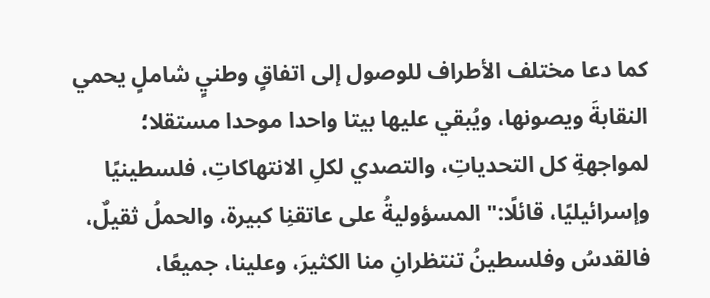كما دعا مختلف الأطراف للوصول إلى اتفاقٍ وطنيٍ شاملٍ يحمي النقابةَ ويصونها، ويُبقي عليها بيتا واحدا موحدا مستقلا؛ لمواجهةِ كل التحدياتِ، والتصدي لكلِ الانتهاكاتِ، فلسطينيًا وإسرائيليًا، قائلًا:" المسؤوليةُ على عاتقنِا كبيرة، والحملُ ثقيلٌ، فالقدسُ وفلسطينُ تنتظرانِ منا الكثيرَ، وعلينا، جميعًا،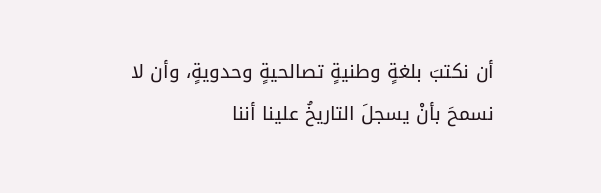أن نكتبَ بلغةٍ وطنيةٍ تصالحيةٍ وحدويةٍ، وأن لا نسمحَ بأنْ يسجلَ التاريخُ علينا أننا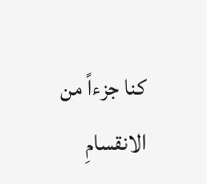كنا جزءاً من الانقسامِ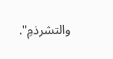والتشرذمِ".